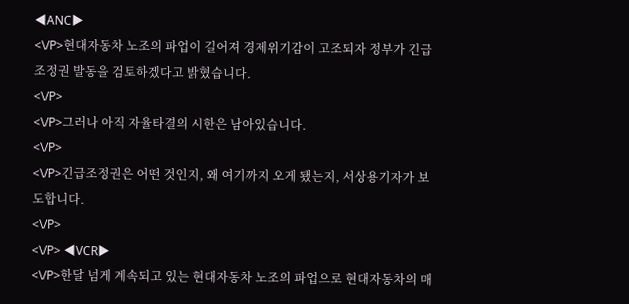◀ANC▶
<\/P>현대자동차 노조의 파업이 길어져 경제위기감이 고조되자 정부가 긴급조정권 발동을 검토하겠다고 밝혔습니다.
<\/P>
<\/P>그러나 아직 자율타결의 시한은 남아있습니다.
<\/P>
<\/P>긴급조정권은 어떤 것인지, 왜 여기까지 오게 됐는지, 서상용기자가 보도합니다.
<\/P>
<\/P> ◀VCR▶
<\/P>한달 넘게 계속되고 있는 현대자동차 노조의 파업으로 현대자동차의 매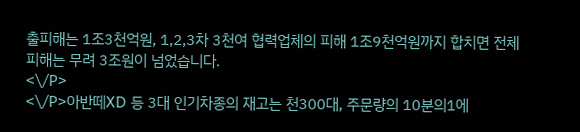출피해는 1조3천억원, 1,2,3차 3천여 협력업체의 피해 1조9천억원까지 합치면 전체 피해는 무려 3조원이 넘었습니다.
<\/P>
<\/P>아반떼XD 등 3대 인기차종의 재고는 천300대, 주문량의 10분의1에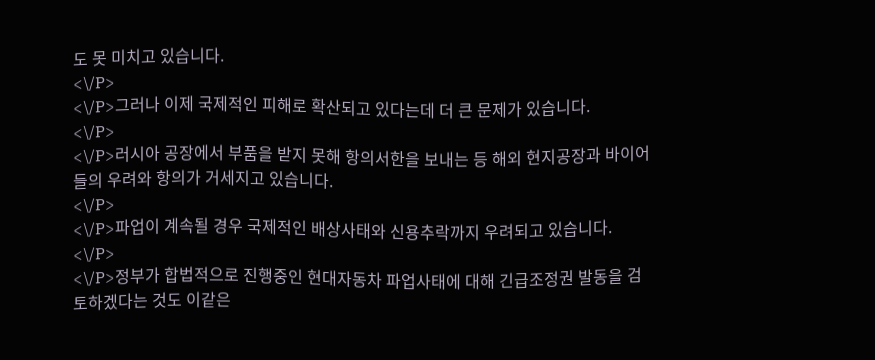도 못 미치고 있습니다.
<\/P>
<\/P>그러나 이제 국제적인 피해로 확산되고 있다는데 더 큰 문제가 있습니다.
<\/P>
<\/P>러시아 공장에서 부품을 받지 못해 항의서한을 보내는 등 해외 현지공장과 바이어들의 우려와 항의가 거세지고 있습니다.
<\/P>
<\/P>파업이 계속될 경우 국제적인 배상사태와 신용추락까지 우려되고 있습니다.
<\/P>
<\/P>정부가 합법적으로 진행중인 현대자동차 파업사태에 대해 긴급조정권 발동을 검토하겠다는 것도 이같은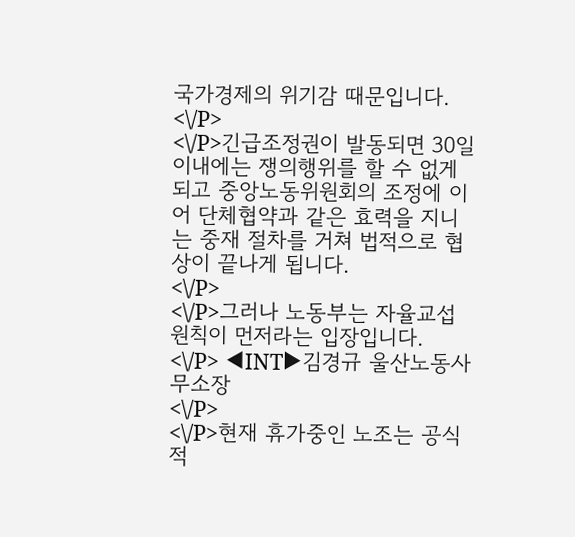국가경제의 위기감 때문입니다.
<\/P>
<\/P>긴급조정권이 발동되면 30일 이내에는 쟁의행위를 할 수 없게 되고 중앙노동위원회의 조정에 이어 단체협약과 같은 효력을 지니는 중재 절차를 거쳐 법적으로 협상이 끝나게 됩니다.
<\/P>
<\/P>그러나 노동부는 자율교섭 원칙이 먼저라는 입장입니다.
<\/P> ◀INT▶김경규 울산노동사무소장
<\/P>
<\/P>현재 휴가중인 노조는 공식적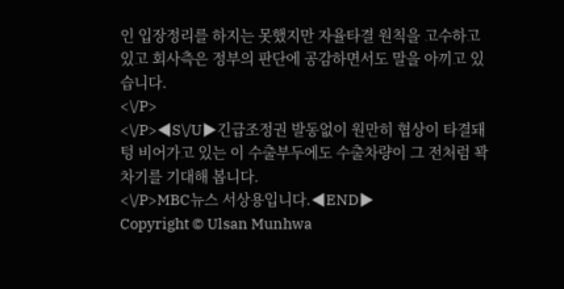인 입장정리를 하지는 못했지만 자율타결 원칙을 고수하고 있고 회사측은 정부의 판단에 공감하면서도 말을 아끼고 있습니다.
<\/P>
<\/P>◀S\/U▶긴급조정권 발동없이 원만히 협상이 타결돼 텅 비어가고 있는 이 수출부두에도 수출차량이 그 전처럼 꽉 차기를 기대해 봅니다.
<\/P>MBC뉴스 서상용입니다.◀END▶
Copyright © Ulsan Munhwa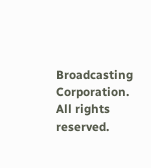Broadcasting Corporation. All rights reserved.